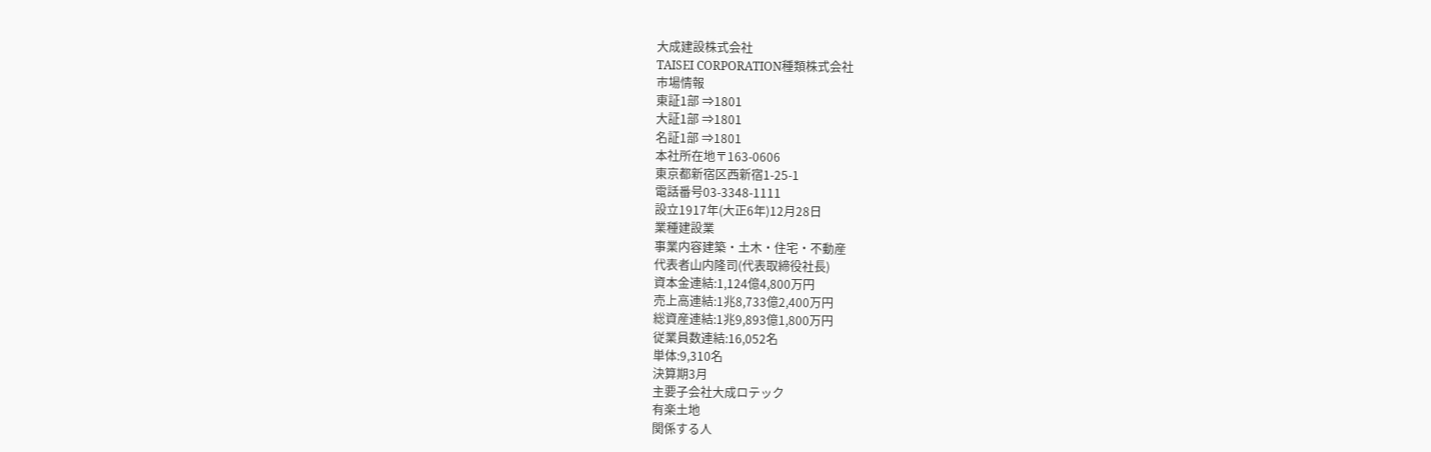大成建設株式会社
TAISEI CORPORATION種類株式会社
市場情報
東証1部 ⇒1801
大証1部 ⇒1801
名証1部 ⇒1801
本社所在地〒163-0606
東京都新宿区西新宿1-25-1
電話番号03-3348-1111
設立1917年(大正6年)12月28日
業種建設業
事業内容建築・土木・住宅・不動産
代表者山内隆司(代表取締役社長)
資本金連結:1,124億4,800万円
売上高連結:1兆8,733億2,400万円
総資産連結:1兆9,893億1,800万円
従業員数連結:16,052名
単体:9,310名
決算期3月
主要子会社大成ロテック
有楽土地
関係する人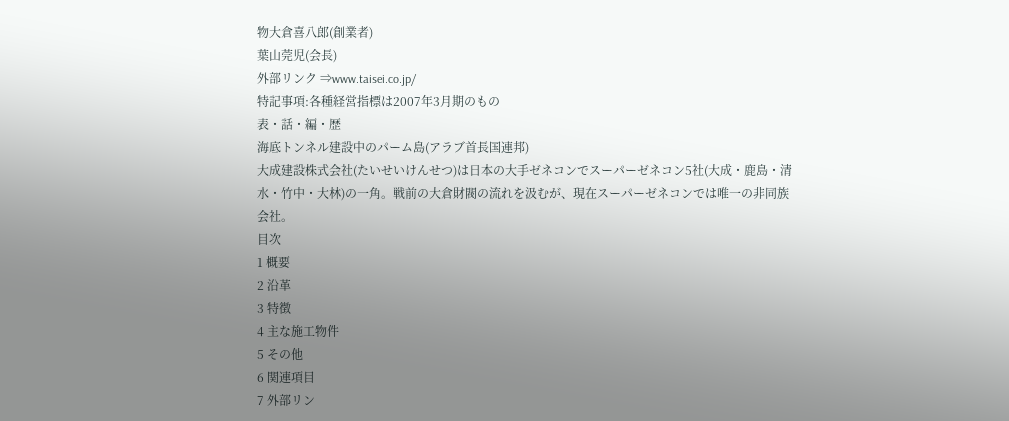物大倉喜八郎(創業者)
葉山莞児(会長)
外部リンク ⇒www.taisei.co.jp/
特記事項:各種経営指標は2007年3月期のもの
表・話・編・歴
海底トンネル建設中のパーム島(アラブ首長国連邦)
大成建設株式会社(たいせいけんせつ)は日本の大手ゼネコンでスーパーゼネコン5社(大成・鹿島・清水・竹中・大林)の一角。戦前の大倉財閥の流れを汲むが、現在スーパーゼネコンでは唯一の非同族会社。
目次
1 概要
2 沿革
3 特徴
4 主な施工物件
5 その他
6 関連項目
7 外部リン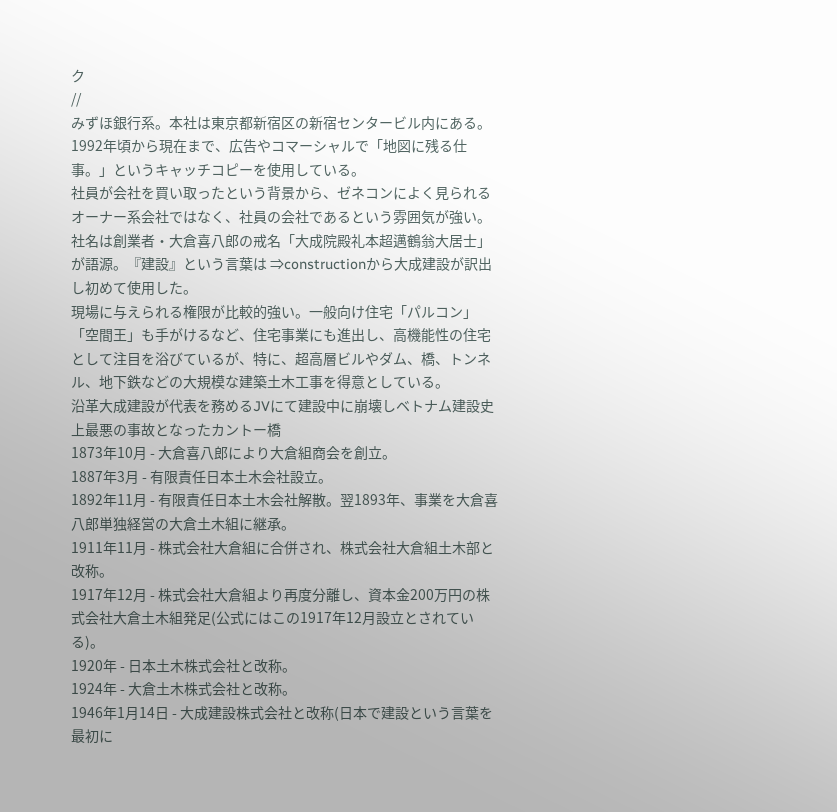ク
//
みずほ銀行系。本社は東京都新宿区の新宿センタービル内にある。1992年頃から現在まで、広告やコマーシャルで「地図に残る仕事。」というキャッチコピーを使用している。
社員が会社を買い取ったという背景から、ゼネコンによく見られるオーナー系会社ではなく、社員の会社であるという雰囲気が強い。社名は創業者・大倉喜八郎の戒名「大成院殿礼本超邁鶴翁大居士」が語源。『建設』という言葉は ⇒constructionから大成建設が訳出し初めて使用した。
現場に与えられる権限が比較的強い。一般向け住宅「パルコン」「空間王」も手がけるなど、住宅事業にも進出し、高機能性の住宅として注目を浴びているが、特に、超高層ビルやダム、橋、トンネル、地下鉄などの大規模な建築土木工事を得意としている。
沿革大成建設が代表を務めるJVにて建設中に崩壊しベトナム建設史上最悪の事故となったカントー橋
1873年10月 - 大倉喜八郎により大倉組商会を創立。
1887年3月 - 有限責任日本土木会社設立。
1892年11月 - 有限責任日本土木会社解散。翌1893年、事業を大倉喜八郎単独経営の大倉土木組に継承。
1911年11月 - 株式会社大倉組に合併され、株式会社大倉組土木部と改称。
1917年12月 - 株式会社大倉組より再度分離し、資本金200万円の株式会社大倉土木組発足(公式にはこの1917年12月設立とされている)。
1920年 - 日本土木株式会社と改称。
1924年 - 大倉土木株式会社と改称。
1946年1月14日 - 大成建設株式会社と改称(日本で建設という言葉を最初に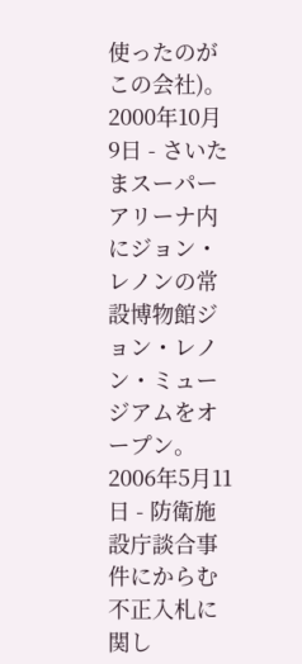使ったのがこの会社)。
2000年10月9日 - さいたまスーパーアリーナ内にジョン・レノンの常設博物館ジョン・レノン・ミュージアムをオープン。
2006年5月11日 - 防衛施設庁談合事件にからむ不正入札に関し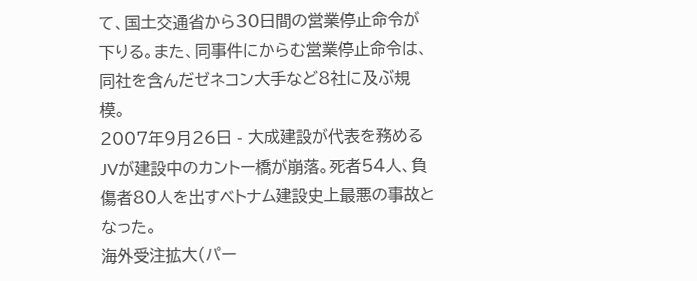て、国土交通省から30日間の営業停止命令が下りる。また、同事件にからむ営業停止命令は、同社を含んだゼネコン大手など8社に及ぶ規模。
2007年9月26日 - 大成建設が代表を務めるJVが建設中のカントー橋が崩落。死者54人、負傷者80人を出すベトナム建設史上最悪の事故となった。
海外受注拡大(パー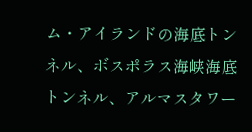ム・アイランドの海底トンネル、ボスポラス海峡海底トンネル、アルマスタワー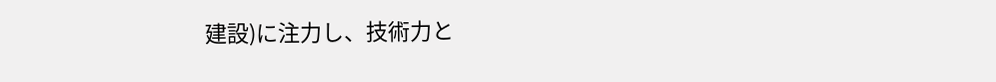建設)に注力し、技術力と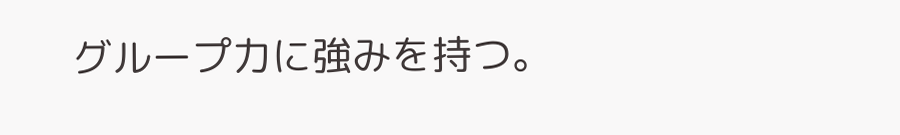グループ力に強みを持つ。